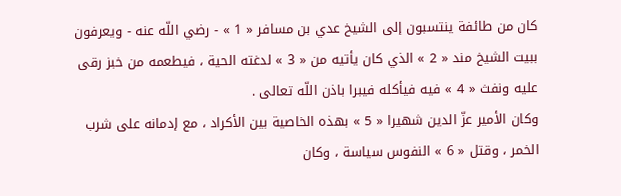كان من طائفة ينتسبون إلى الشيخ عدي بن مسافر « 1 » - رضي اللّه عنه - ويعرفون ببيت الشيخ مند « 2 » الذي كان يأتيه من « 3 » لدغته الحية ، فيطعمه من خبز رقى عليه ونفث « 4 » فيه فيأكله فيبرا باذن اللّه تعالى .
وكان الأمير عزّ الدين شهيرا « 5 » بهذه الخاصية بين الأكراد ، مع إدمانه على شرب الخمر ، وقتل « 6 » النفوس سياسة ، وكان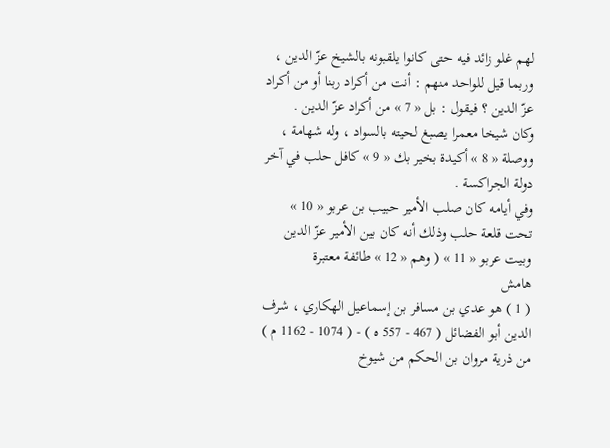لهم غلو زائد فيه حتى كانوا يلقبونه بالشيخ عزّ الدين ، وربما قيل للواحد منهم : أنت من أكراد ربنا أو من أكراد عزّ الدين ؟ فيقول : بل « 7 » من أكراد عزّ الدين .
وكان شيخا معمرا يصبغ لحيته بالسواد ، وله شهامة ، ووصلة « 8 » أكيدة بخير بك « 9 » كافل حلب في آخر دولة الجراكسة .
وفي أيامه كان صلب الأمير حبيب بن عربو « 10 » تحت قلعة حلب وذلك أنه كان بين الأمير عزّ الدين وبيت عربو « 11 » ( وهم « 12 » طائفة معتبرة
هامش
( 1 ) هو عدي بن مسافر بن إسماعيل الهكاري ، شرف الدين أبو الفضائل ( 467 - 557 ه ) - ( 1074 - 1162 م ) من ذرية مروان بن الحكم من شيوخ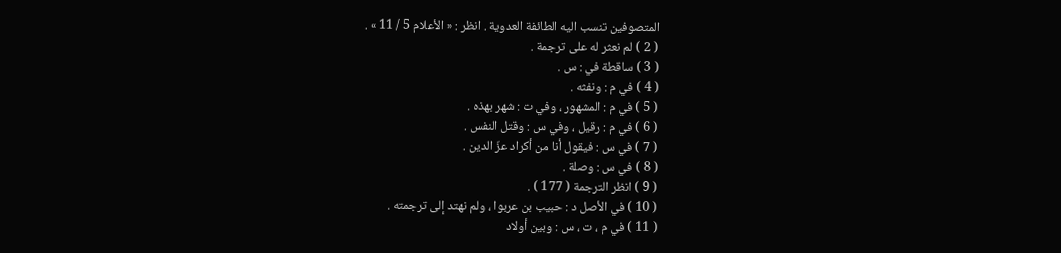المتصوفين تنسب اليه الطائفة العدوية . انظر : « الأعلام 5 / 11 » .
( 2 ) لم نعثر له على ترجمة .
( 3 ) ساقطة في : س .
( 4 ) في م : ونفثه .
( 5 ) في م : المشهور ، وفي ت : شهر بهذه .
( 6 ) في م : رقيل ، وفي س : وقتل النفس .
( 7 ) في س : فيقول أنا من أكراد عزّ الدين .
( 8 ) في س : وصلة .
( 9 ) انظر الترجمة ( 177 ) .
( 10 ) في الأصل د : حبيب بن عربوا ، ولم نهتد إلى ترجمته .
( 11 ) في م ، ت ، س : وبين أولاد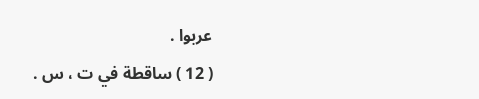عربوا .
( 12 ) ساقطة في ت ، س .